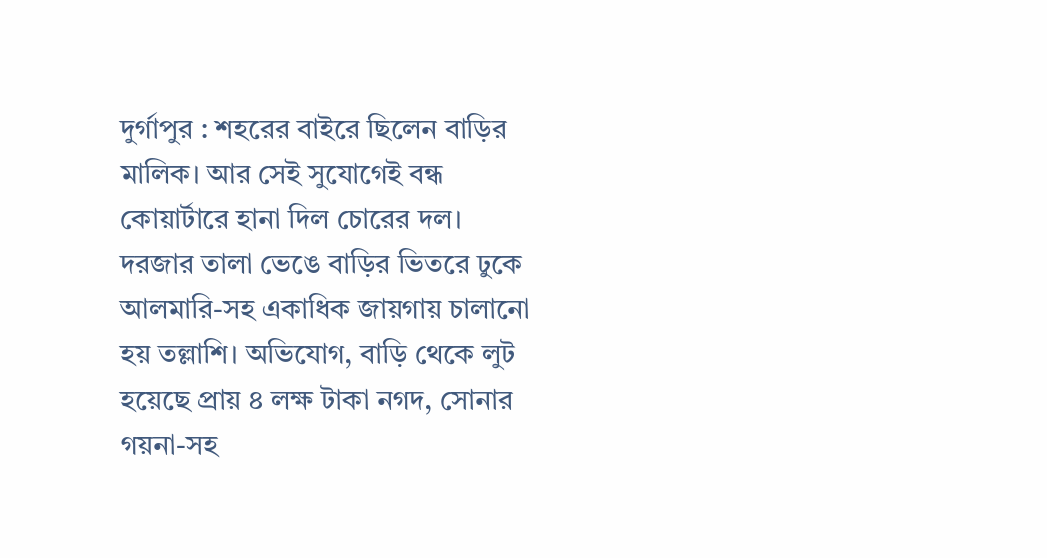দুর্গাপুর : শহরের বাইরে ছিলেন বাড়ির মালিক। আর সেই সুযোগেই বন্ধ কোয়ার্টারে হানা দিল চোরের দল। দরজার তালা ভেঙে বাড়ির ভিতরে ঢুকে আলমারি-সহ একাধিক জায়গায় চালানো হয় তল্লাশি। অভিযোগ, বাড়ি থেকে লুট হয়েছে প্রায় ৪ লক্ষ টাকা নগদ, সোনার গয়না-সহ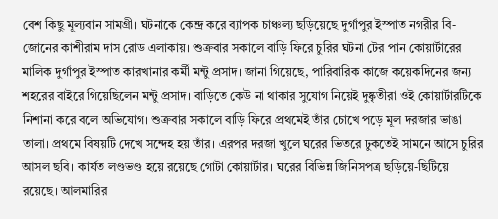বেশ কিছু মূল্যবান সামগ্রী। ঘটনাকে কেন্দ্র করে ব্যাপক চাঞ্চল্য ছড়িয়েছে দুর্গাপুর ইস্পাত নগরীর বি-জোনের কাশীরাম দাস রোড এলাকায়। শুক্রবার সকালে বাড়ি ফিরে চুরির ঘটনা টের পান কোয়ার্টারের মালিক দুর্গাপুর ইস্পাত কারখানার কর্মী মন্টু প্রসাদ। জানা গিয়েছে, পারিবারিক কাজে কয়েকদিনের জন্য শহরের বাইরে গিয়েছিলেন মন্টু প্রসাদ। বাড়িতে কেউ না থাকার সুযোগ নিয়েই দুষ্কৃতীরা ওই কোয়ার্টারটিকে নিশানা করে বলে অভিযোগ। শুক্রবার সকালে বাড়ি ফিরে প্রথমেই তাঁর চোখে পড়ে মূল দরজার ভাঙা তালা। প্রথমে বিষয়টি দেখে সন্দেহ হয় তাঁর। এরপর দরজা খুলে ঘরের ভিতরে ঢুকতেই সামনে আসে চুরির আসল ছবি। কার্যত লণ্ডভণ্ড হয়ে রয়েছে গোটা কোয়ার্টার। ঘরের বিভিন্ন জিনিসপত্র ছড়িয়ে-ছিটিয়ে রয়েছে। আলমারির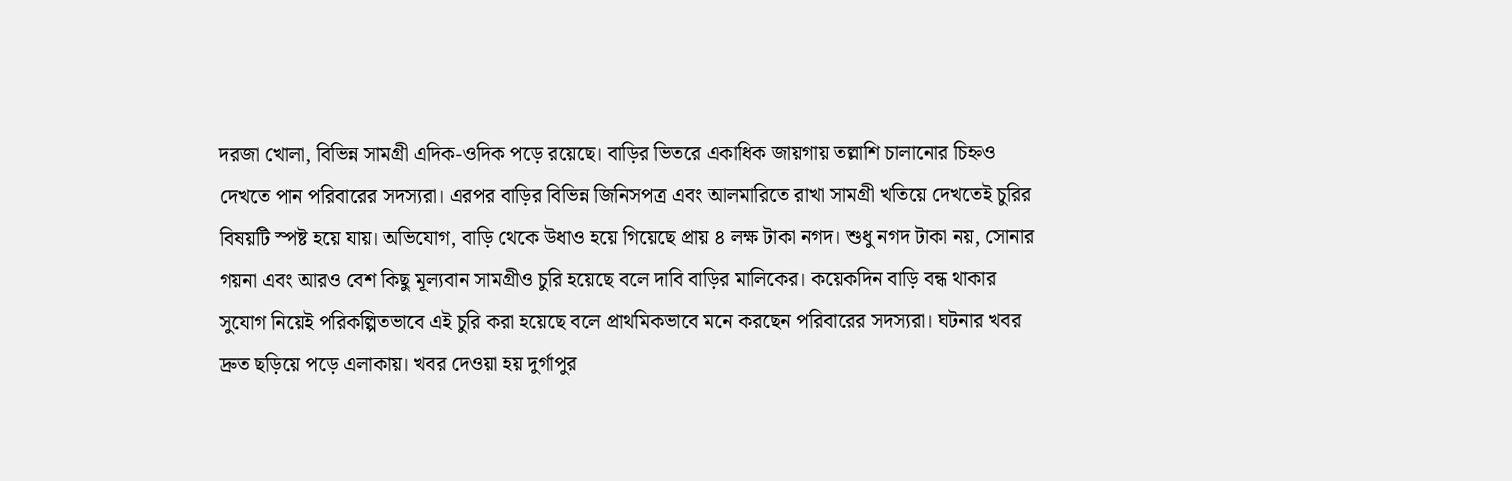দরজা খোলা, বিভিন্ন সামগ্রী এদিক-ওদিক পড়ে রয়েছে। বাড়ির ভিতরে একাধিক জায়গায় তল্লাশি চালানোর চিহ্নও দেখতে পান পরিবারের সদস্যরা। এরপর বাড়ির বিভিন্ন জিনিসপত্র এবং আলমারিতে রাখা সামগ্রী খতিয়ে দেখতেই চুরির বিষয়টি স্পষ্ট হয়ে যায়। অভিযোগ, বাড়ি থেকে উধাও হয়ে গিয়েছে প্রায় ৪ লক্ষ টাকা নগদ। শুধু নগদ টাকা নয়, সোনার গয়না এবং আরও বেশ কিছু মূল্যবান সামগ্রীও চুরি হয়েছে বলে দাবি বাড়ির মালিকের। কয়েকদিন বাড়ি বন্ধ থাকার সুযোগ নিয়েই পরিকল্পিতভাবে এই চুরি করা হয়েছে বলে প্রাথমিকভাবে মনে করছেন পরিবারের সদস্যরা। ঘটনার খবর দ্রুত ছড়িয়ে পড়ে এলাকায়। খবর দেওয়া হয় দুর্গাপুর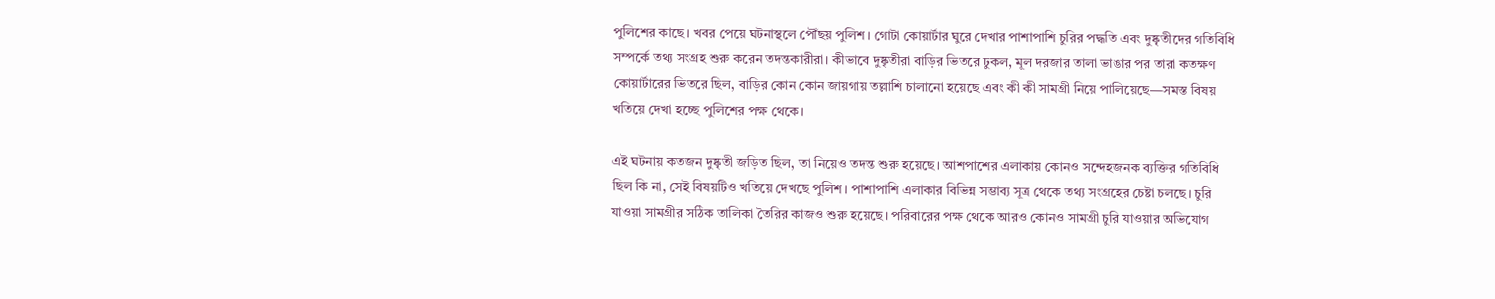পুলিশের কাছে। খবর পেয়ে ঘটনাস্থলে পৌঁছয় পুলিশ। গোটা কোয়ার্টার ঘুরে দেখার পাশাপাশি চুরির পদ্ধতি এবং দুষ্কৃতীদের গতিবিধি সম্পর্কে তথ্য সংগ্রহ শুরু করেন তদন্তকারীরা। কীভাবে দুষ্কৃতীরা বাড়ির ভিতরে ঢুকল, মূল দরজার তালা ভাঙার পর তারা কতক্ষণ কোয়ার্টারের ভিতরে ছিল, বাড়ির কোন কোন জায়গায় তল্লাশি চালানো হয়েছে এবং কী কী সামগ্রী নিয়ে পালিয়েছে—সমস্ত বিষয় খতিয়ে দেখা হচ্ছে পুলিশের পক্ষ থেকে।

এই ঘটনায় কতজন দুষ্কৃতী জড়িত ছিল, তা নিয়েও তদন্ত শুরু হয়েছে। আশপাশের এলাকায় কোনও সন্দেহজনক ব্যক্তির গতিবিধি ছিল কি না, সেই বিষয়টিও খতিয়ে দেখছে পুলিশ। পাশাপাশি এলাকার বিভিন্ন সম্ভাব্য সূত্র থেকে তথ্য সংগ্রহের চেষ্টা চলছে। চুরি যাওয়া সামগ্রীর সঠিক তালিকা তৈরির কাজও শুরু হয়েছে। পরিবারের পক্ষ থেকে আরও কোনও সামগ্রী চুরি যাওয়ার অভিযোগ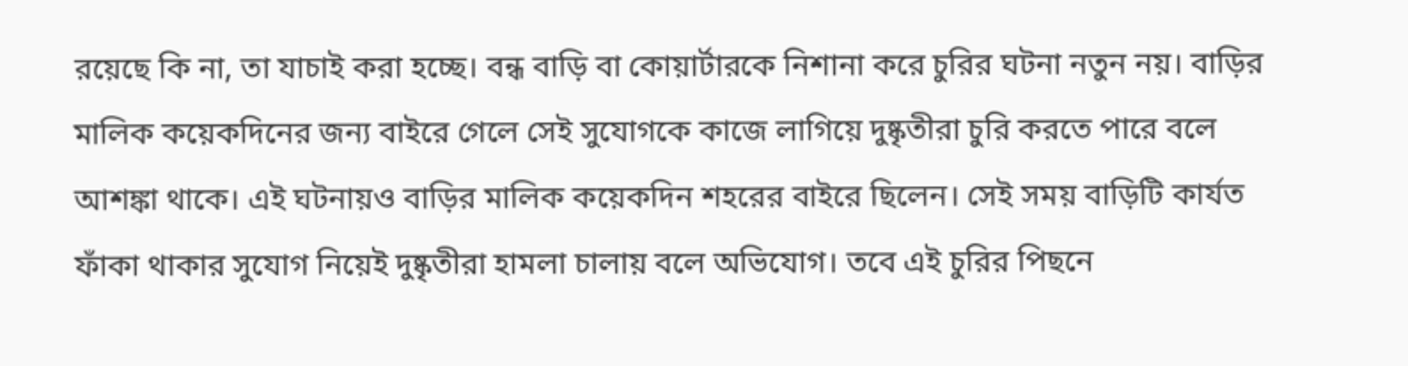রয়েছে কি না, তা যাচাই করা হচ্ছে। বন্ধ বাড়ি বা কোয়ার্টারকে নিশানা করে চুরির ঘটনা নতুন নয়। বাড়ির মালিক কয়েকদিনের জন্য বাইরে গেলে সেই সুযোগকে কাজে লাগিয়ে দুষ্কৃতীরা চুরি করতে পারে বলে আশঙ্কা থাকে। এই ঘটনায়ও বাড়ির মালিক কয়েকদিন শহরের বাইরে ছিলেন। সেই সময় বাড়িটি কার্যত ফাঁকা থাকার সুযোগ নিয়েই দুষ্কৃতীরা হামলা চালায় বলে অভিযোগ। তবে এই চুরির পিছনে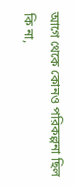আগে থেকে কোনও পরিকল্পনা ছিল কি না,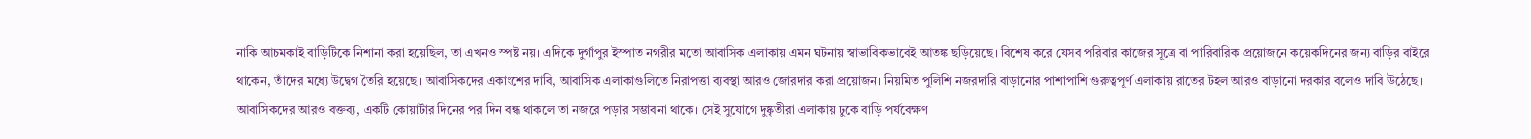নাকি আচমকাই বাড়িটিকে নিশানা করা হয়েছিল, তা এখনও স্পষ্ট নয়। এদিকে দুর্গাপুর ইস্পাত নগরীর মতো আবাসিক এলাকায় এমন ঘটনায় স্বাভাবিকভাবেই আতঙ্ক ছড়িয়েছে। বিশেষ করে যেসব পরিবার কাজের সূত্রে বা পারিবারিক প্রয়োজনে কয়েকদিনের জন্য বাড়ির বাইরে থাকেন, তাঁদের মধ্যে উদ্বেগ তৈরি হয়েছে। আবাসিকদের একাংশের দাবি, আবাসিক এলাকাগুলিতে নিরাপত্তা ব্যবস্থা আরও জোরদার করা প্রয়োজন। নিয়মিত পুলিশি নজরদারি বাড়ানোর পাশাপাশি গুরুত্বপূর্ণ এলাকায় রাতের টহল আরও বাড়ানো দরকার বলেও দাবি উঠেছে। আবাসিকদের আরও বক্তব্য, একটি কোয়ার্টার দিনের পর দিন বন্ধ থাকলে তা নজরে পড়ার সম্ভাবনা থাকে। সেই সুযোগে দুষ্কৃতীরা এলাকায় ঢুকে বাড়ি পর্যবেক্ষণ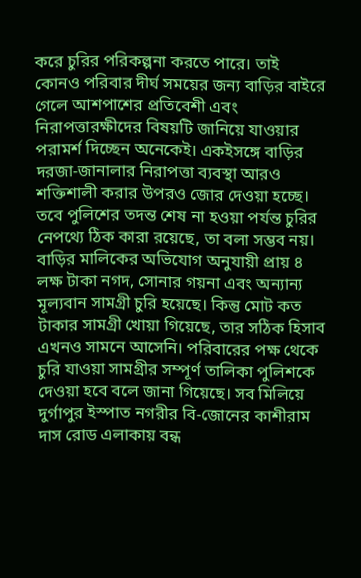করে চুরির পরিকল্পনা করতে পারে। তাই কোনও পরিবার দীর্ঘ সময়ের জন্য বাড়ির বাইরে গেলে আশপাশের প্রতিবেশী এবং নিরাপত্তারক্ষীদের বিষয়টি জানিয়ে যাওয়ার পরামর্শ দিচ্ছেন অনেকেই। একইসঙ্গে বাড়ির দরজা-জানালার নিরাপত্তা ব্যবস্থা আরও শক্তিশালী করার উপরও জোর দেওয়া হচ্ছে। তবে পুলিশের তদন্ত শেষ না হওয়া পর্যন্ত চুরির নেপথ্যে ঠিক কারা রয়েছে, তা বলা সম্ভব নয়। বাড়ির মালিকের অভিযোগ অনুযায়ী প্রায় ৪ লক্ষ টাকা নগদ, সোনার গয়না এবং অন্যান্য মূল্যবান সামগ্রী চুরি হয়েছে। কিন্তু মোট কত টাকার সামগ্রী খোয়া গিয়েছে, তার সঠিক হিসাব এখনও সামনে আসেনি। পরিবারের পক্ষ থেকে চুরি যাওয়া সামগ্রীর সম্পূর্ণ তালিকা পুলিশকে দেওয়া হবে বলে জানা গিয়েছে। সব মিলিয়ে দুর্গাপুর ইস্পাত নগরীর বি-জোনের কাশীরাম দাস রোড এলাকায় বন্ধ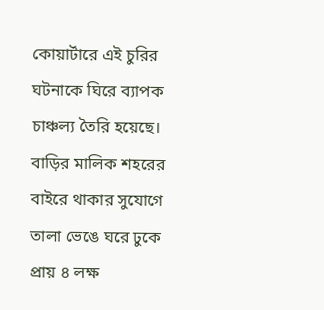কোয়ার্টারে এই চুরির ঘটনাকে ঘিরে ব্যাপক চাঞ্চল্য তৈরি হয়েছে। বাড়ির মালিক শহরের বাইরে থাকার সুযোগে তালা ভেঙে ঘরে ঢুকে প্রায় ৪ লক্ষ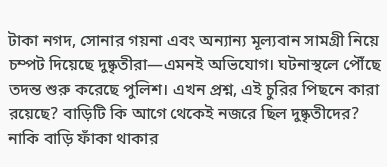টাকা নগদ, সোনার গয়না এবং অন্যান্য মূল্যবান সামগ্রী নিয়ে চম্পট দিয়েছে দুষ্কৃতীরা—এমনই অভিযোগ। ঘটনাস্থলে পৌঁছে তদন্ত শুরু করেছে পুলিশ। এখন প্রশ্ন, এই চুরির পিছনে কারা রয়েছে? বাড়িটি কি আগে থেকেই নজরে ছিল দুষ্কৃতীদের? নাকি বাড়ি ফাঁকা থাকার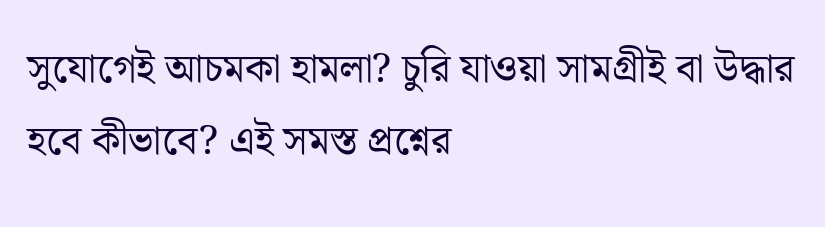সুযোগেই আচমকা হামলা? চুরি যাওয়া সামগ্রীই বা উদ্ধার হবে কীভাবে? এই সমস্ত প্রশ্নের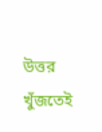উত্তর খুঁজতেই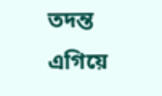তদন্ত এগিয়ে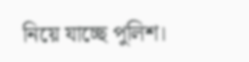নিয়ে যাচ্ছে পুলিশ।